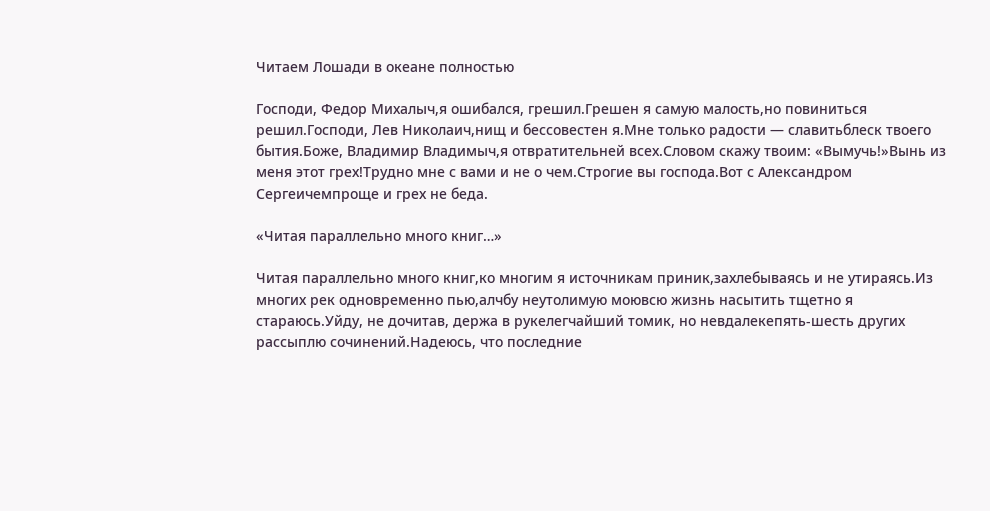Читаем Лошади в океане полностью

Господи, Федор Михалыч,я ошибался, грешил.Грешен я самую малость,но повиниться решил.Господи, Лев Николаич,нищ и бессовестен я.Мне только радости — славитьблеск твоего бытия.Боже, Владимир Владимыч,я отвратительней всех.Словом скажу твоим: «Вымучь!»Вынь из меня этот грех!Трудно мне с вами и не о чем.Строгие вы господа.Вот с Александром Сергеичемпроще и грех не беда.

«Читая параллельно много книг…»

Читая параллельно много книг,ко многим я источникам приник,захлебываясь и не утираясь.Из многих рек одновременно пью,алчбу неутолимую моювсю жизнь насытить тщетно я стараюсь.Уйду, не дочитав, держа в рукелегчайший томик, но невдалекепять-шесть других рассыплю сочинений.Надеюсь, что последние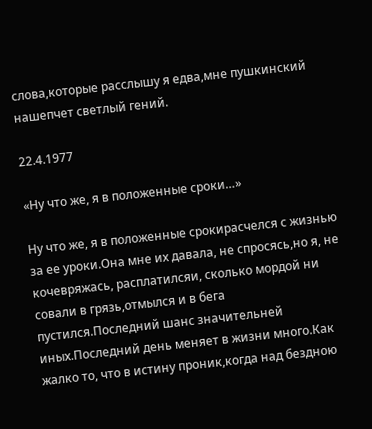слова,которые расслышу я едва,мне пушкинский нашепчет светлый гений.

22.4.1977

«Ну что же, я в положенные сроки…»

Ну что же, я в положенные срокирасчелся с жизнью за ее уроки.Она мне их давала, не спросясь,но я, не кочевряжась, расплатилсяи, сколько мордой ни совали в грязь,отмылся и в бега пустился.Последний шанс значительней иных.Последний день меняет в жизни много.Как жалко то, что в истину проник,когда над бездною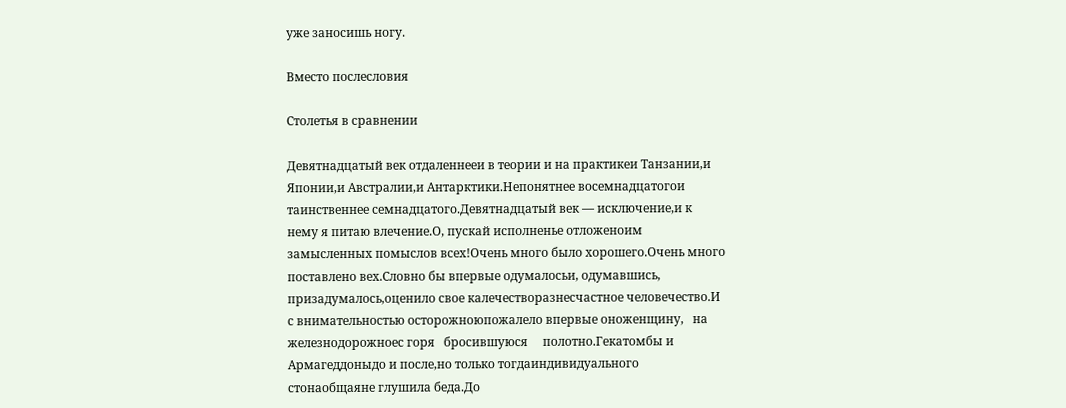уже заносишь ногу.

Вместо послесловия

Столетья в сравнении

Девятнадцатый век отдаленнееи в теории и на практикеи Танзании,и Японии,и Австралии,и Антарктики.Непонятнее восемнадцатогои таинственнее семнадцатого.Девятнадцатый век — исключение,и к нему я питаю влечение.О, пускай исполненье отложеноим замысленных помыслов всех!Очень много было хорошего.Очень много поставлено вех.Словно бы впервые одумалосьи, одумавшись, призадумалось,оценило свое калечестворазнесчастное человечество.И с внимательностью осторожноюпожалело впервые оноженщину,   на железнодорожноес горя   бросившуюся     полотно.Гекатомбы и Армагеддоныдо и после,но только тогдаиндивидуального стонаобщаяне глушила беда.До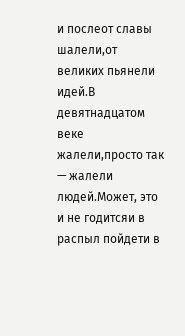и послеот славы шалели,от великих пьянели идей.В девятнадцатом веке жалели,просто так — жалели людей.Может, это и не годитсяи в распыл пойдети в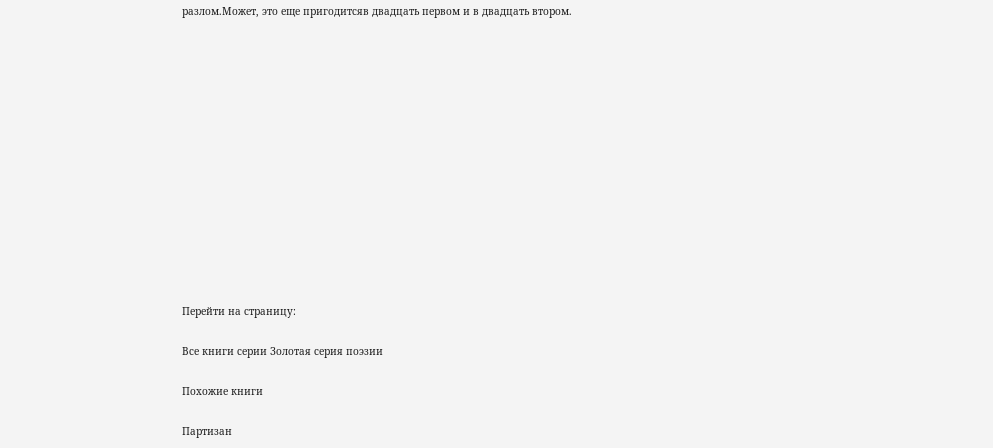разлом.Может, это еще пригодитсяв двадцать первом и в двадцать втором.














Перейти на страницу:

Все книги серии Золотая серия поэзии

Похожие книги

Партизан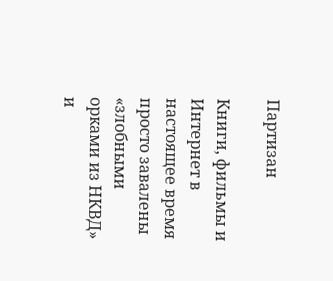Партизан

Книги, фильмы и Интернет в настоящее время просто завалены «злобными орками из НКВД» и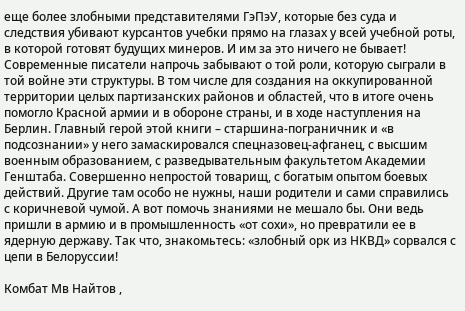еще более злобными представителями ГэПэУ, которые без суда и следствия убивают курсантов учебки прямо на глазах у всей учебной роты, в которой готовят будущих минеров. И им за это ничего не бывает! Современные писатели напрочь забывают о той роли, которую сыграли в той войне эти структуры. В том числе для создания на оккупированной территории целых партизанских районов и областей, что в итоге очень помогло Красной армии и в обороне страны, и в ходе наступления на Берлин. Главный герой этой книги – старшина-пограничник и «в подсознании» у него замаскировался спецназовец-афганец, с высшим военным образованием, с разведывательным факультетом Академии Генштаба. Совершенно непростой товарищ, с богатым опытом боевых действий. Другие там особо не нужны, наши родители и сами справились с коричневой чумой. А вот помочь знаниями не мешало бы. Они ведь пришли в армию и в промышленность «от сохи», но превратили ее в ядерную державу. Так что, знакомьтесь: «злобный орк из НКВД» сорвался с цепи в Белоруссии!

Комбат Мв Найтов ,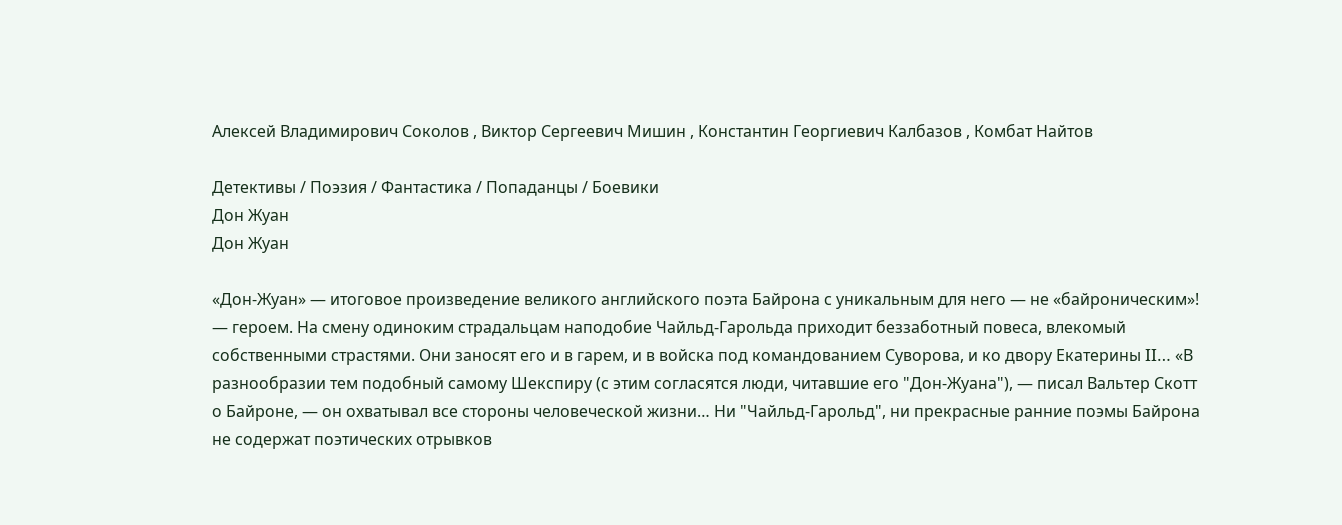Алексей Владимирович Соколов , Виктор Сергеевич Мишин , Константин Георгиевич Калбазов , Комбат Найтов

Детективы / Поэзия / Фантастика / Попаданцы / Боевики
Дон Жуан
Дон Жуан

«Дон-Жуан» — итоговое произведение великого английского поэта Байрона с уникальным для него — не «байроническим»! — героем. На смену одиноким страдальцам наподобие Чайльд-Гарольда приходит беззаботный повеса, влекомый собственными страстями. Они заносят его и в гарем, и в войска под командованием Суворова, и ко двору Екатерины II… «В разнообразии тем подобный самому Шекспиру (с этим согласятся люди, читавшие его "Дон-Жуана"), — писал Вальтер Скотт о Байроне, — он охватывал все стороны человеческой жизни… Ни "Чайльд-Гарольд", ни прекрасные ранние поэмы Байрона не содержат поэтических отрывков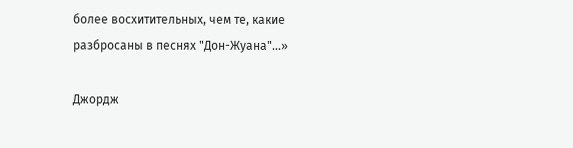более восхитительных, чем те, какие разбросаны в песнях "Дон-Жуана"…»

Джордж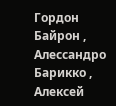Гордон Байрон , Алессандро Барикко , Алексей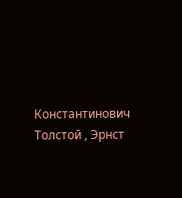Константинович Толстой , Эрнст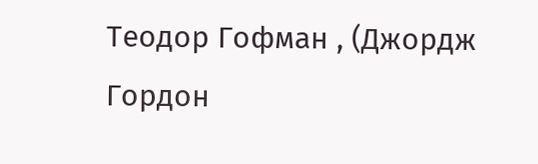Теодор Гофман , (Джордж Гордон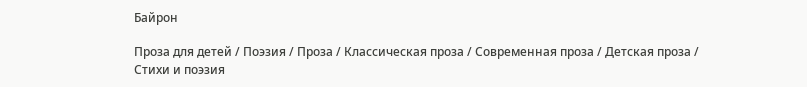Байрон

Проза для детей / Поэзия / Проза / Классическая проза / Современная проза / Детская проза / Стихи и поэзия